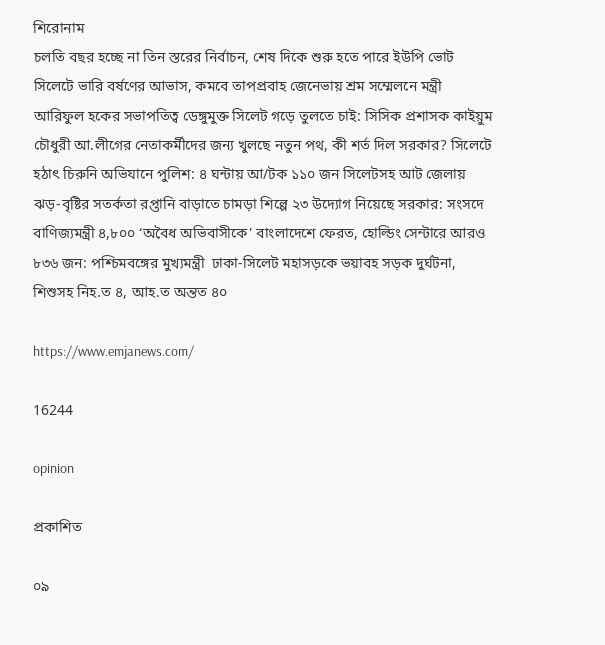শিরোনাম
চলতি বছর হচ্ছে না তিন স্তরের নির্বাচন, শেষ দিকে শুরু হতে পারে ইউপি ভোট সিলেটে ভারি বর্ষণের আভাস, কমবে তাপপ্রবাহ জেনেভায় শ্রম সম্মেলনে মন্ত্রী আরিফুল হকের সভাপতিত্ব ডেঙ্গুমুক্ত সিলেট গড়ে তুলতে চাই: সিসিক প্রশাসক কাইয়ুম চৌধুরী আ.লীগের নেতাকর্মীদের জন্য খুলছে নতুন পথ, কী শর্ত দিল সরকার? সিলেটে হঠাৎ চিরুনি অভিযানে পুলিশ: ৪ ঘন্টায় আ/টক ১১০ জন সিলেটসহ আট জেলায় ঝড়-বৃষ্টির সতর্কতা রপ্তানি বাড়াতে চামড়া শিল্পে ২৩ উদ্যোগ নিয়েছে সরকার: সংসদে বাণিজ্যমন্ত্রী ৪,৮০০ ‘অবৈধ অভিবাসীকে’ বাংলাদেশে ফেরত, হোল্ডিং সেন্টারে আরও ৮৩৬ জন: পশ্চিমবঙ্গের মুখ্যমন্ত্রী  ঢাকা-সিলেট মহাসড়কে ভয়াবহ সড়ক দুর্ঘটনা, শিশুসহ নিহ.ত ৪, আহ.ত অন্তত ৪০

https://www.emjanews.com/

16244

opinion

প্রকাশিত

০৯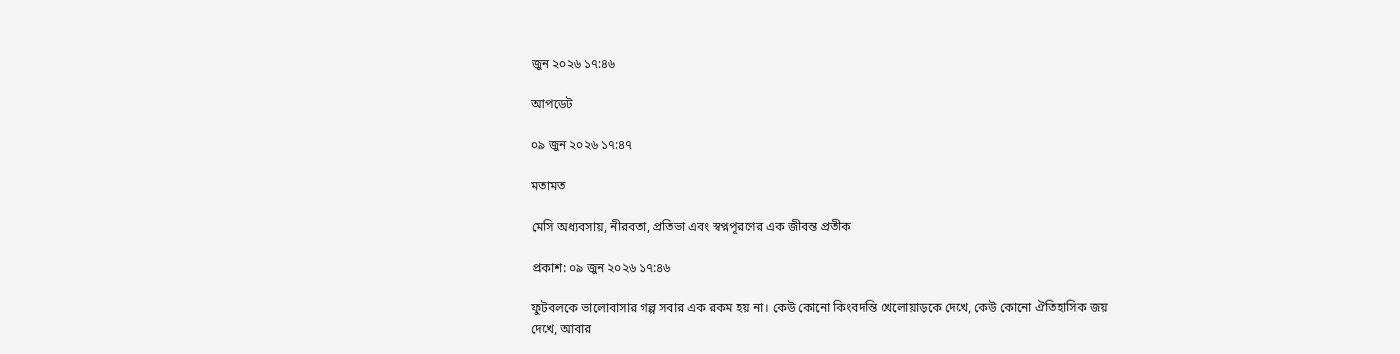জুন ২০২৬ ১৭:৪৬

আপডেট

০৯ জুন ২০২৬ ১৭:৪৭

মতামত

মেসি অধ্যবসায়, নীরবতা, প্রতিভা এবং স্বপ্নপূরণের এক জীবন্ত প্রতীক

প্রকাশ: ০৯ জুন ২০২৬ ১৭:৪৬

ফুটবলকে ভালোবাসার গল্প সবার এক রকম হয় না। কেউ কোনো কিংবদন্তি খেলোয়াড়কে দেখে, কেউ কোনো ঐতিহাসিক জয় দেখে, আবার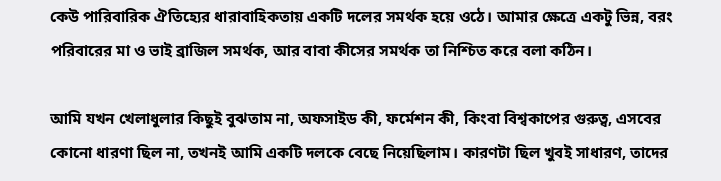কেউ পারিবারিক ঐতিহ্যের ধারাবাহিকতায় একটি দলের সমর্থক হয়ে ওঠে। আমার ক্ষেত্রে একটু ভিন্ন, বরং পরিবারের মা ও ভাই ব্রাজিল সমর্থক, আর বাবা কীসের সমর্থক তা নিশ্চিত করে বলা কঠিন।

আমি যখন খেলাধুলার কিছুই বুঝতাম না, অফসাইড কী, ফর্মেশন কী, কিংবা বিশ্বকাপের গুরুত্ব, এসবের কোনো ধারণা ছিল না, তখনই আমি একটি দলকে বেছে নিয়েছিলাম। কারণটা ছিল খুবই সাধারণ, তাদের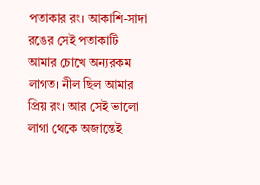পতাকার রং। আকাশি-সাদা রঙের সেই পতাকাটি আমার চোখে অন্যরকম লাগত। নীল ছিল আমার প্রিয় রং। আর সেই ভালো লাগা থেকে অজান্তেই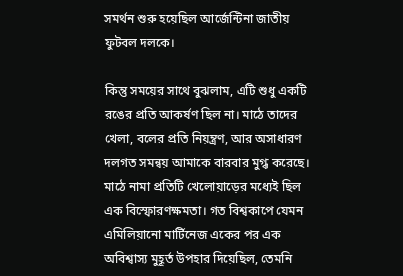সমর্থন শুরু হয়েছিল আর্জেন্টিনা জাতীয় ফুটবল দলকে।

কিন্তু সময়ের সাথে বুঝলাম, এটি শুধু একটি রঙের প্রতি আকর্ষণ ছিল না। মাঠে তাদের খেলা, বলের প্রতি নিয়ন্ত্রণ, আর অসাধারণ দলগত সমন্বয় আমাকে বারবার মুগ্ধ করেছে। মাঠে নামা প্রতিটি খেলোয়াড়ের মধ্যেই ছিল এক বিস্ফোরণক্ষমতা। গত বিশ্বকাপে যেমন এমিলিয়ানো মার্টিনেজ একের পর এক অবিশ্বাস্য মুহূর্ত উপহার দিয়েছিল, তেমনি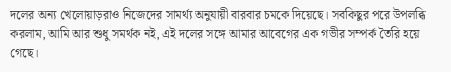দলের অন্য খেলোয়াড়রাও নিজেদের সামর্থ্য অনুযায়ী বারবার চমকে দিয়েছে। সবকিছুর পরে উপলব্ধি করলাম, আমি আর শুধু সমর্থক নই, এই দলের সঙ্গে আমার আবেগের এক গভীর সম্পর্ক তৈরি হয়ে গেছে।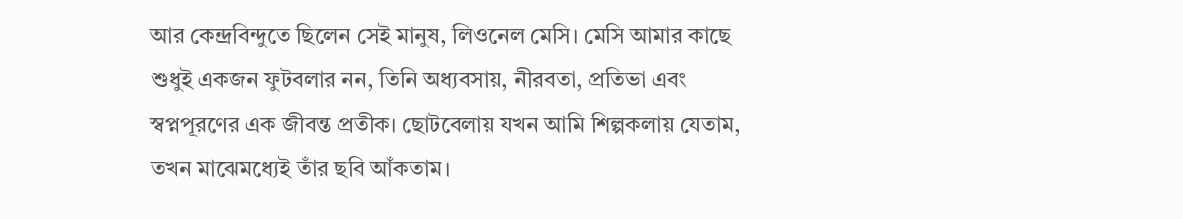আর কেন্দ্রবিন্দুতে ছিলেন সেই মানুষ, লিওনেল মেসি। মেসি আমার কাছে শুধুই একজন ফুটবলার নন, তিনি অধ্যবসায়, নীরবতা, প্রতিভা এবং স্বপ্নপূরণের এক জীবন্ত প্রতীক। ছোটবেলায় যখন আমি শিল্পকলায় যেতাম, তখন মাঝেমধ্যেই তাঁর ছবি আঁকতাম।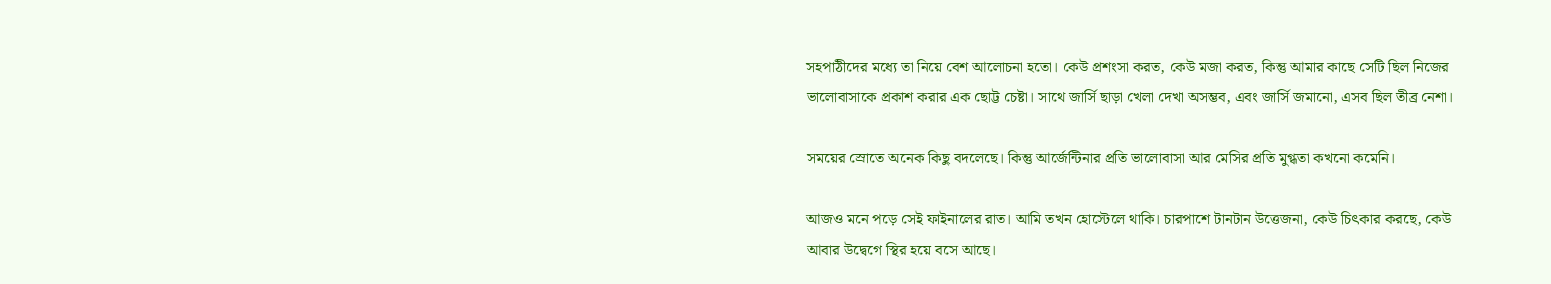সহপাঠীদের মধ্যে তা নিয়ে বেশ আলোচনা হতো। কেউ প্রশংসা করত, কেউ মজা করত, কিন্তু আমার কাছে সেটি ছিল নিজের ভালোবাসাকে প্রকাশ করার এক ছোট্ট চেষ্টা। সাথে জার্সি ছাড়া খেলা দেখা অসম্ভব, এবং জার্সি জমানো, এসব ছিল তীব্র নেশা।

সময়ের স্রোতে অনেক কিছু বদলেছে। কিন্তু আর্জেন্টিনার প্রতি ভালোবাসা আর মেসির প্রতি মুগ্ধতা কখনো কমেনি।

আজও মনে পড়ে সেই ফাইনালের রাত। আমি তখন হোস্টেলে থাকি। চারপাশে টানটান উত্তেজনা, কেউ চিৎকার করছে, কেউ আবার উদ্বেগে স্থির হয়ে বসে আছে।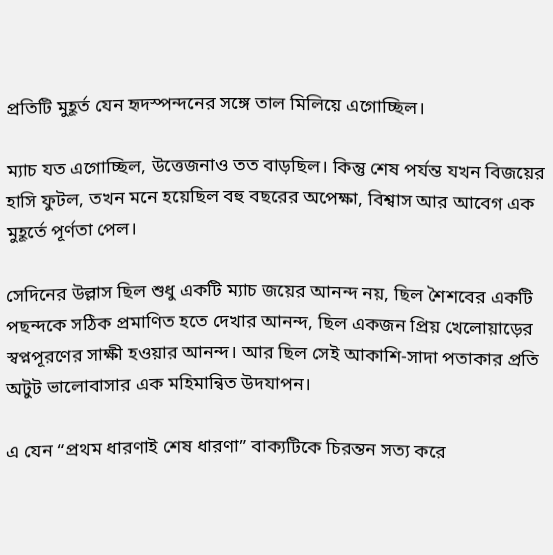প্রতিটি মুহূর্ত যেন হৃদস্পন্দনের সঙ্গে তাল মিলিয়ে এগোচ্ছিল।

ম্যাচ যত এগোচ্ছিল, উত্তেজনাও তত বাড়ছিল। কিন্তু শেষ পর্যন্ত যখন বিজয়ের হাসি ফুটল, তখন মনে হয়েছিল বহু বছরের অপেক্ষা, বিশ্বাস আর আবেগ এক মুহূর্তে পূর্ণতা পেল।

সেদিনের উল্লাস ছিল শুধু একটি ম্যাচ জয়ের আনন্দ নয়, ছিল শৈশবের একটি পছন্দকে সঠিক প্রমাণিত হতে দেখার আনন্দ, ছিল একজন প্রিয় খেলোয়াড়ের স্বপ্নপূরণের সাক্ষী হওয়ার আনন্দ। আর ছিল সেই আকাশি-সাদা পতাকার প্রতি অটুট ভালোবাসার এক মহিমান্বিত উদযাপন।

এ যেন “প্রথম ধারণাই শেষ ধারণা” বাক্যটিকে চিরন্তন সত্য করে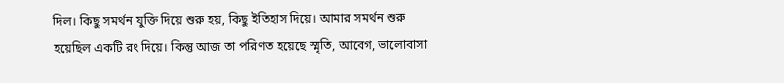দিল। কিছু সমর্থন যুক্তি দিয়ে শুরু হয়, কিছু ইতিহাস দিয়ে। আমার সমর্থন শুরু হয়েছিল একটি রং দিয়ে। কিন্তু আজ তা পরিণত হয়েছে স্মৃতি, আবেগ, ভালোবাসা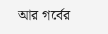আর গর্বের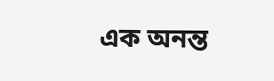এক অনন্ত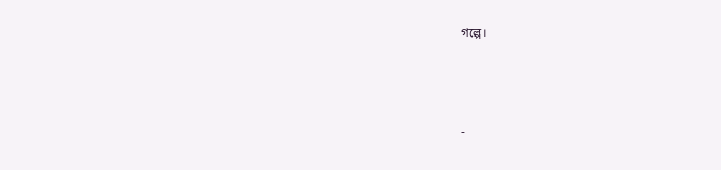গল্পে।



-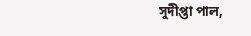সুদীপ্তা পাল,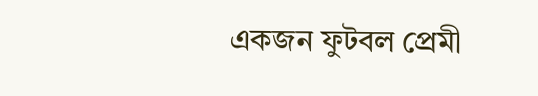একজন ফুটবল প্রেমী